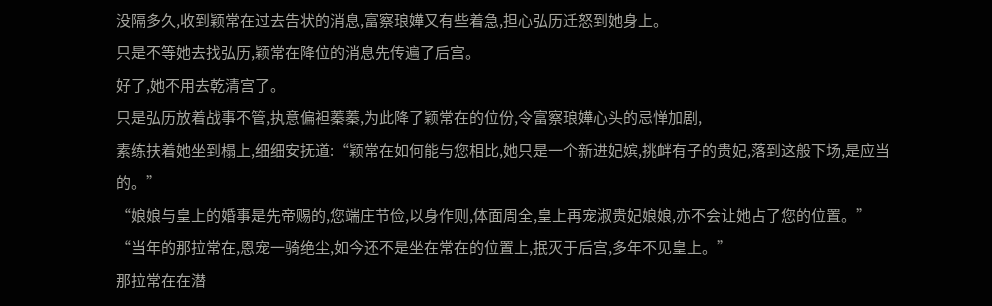没隔多久,收到颖常在过去告状的消息,富察琅嬅又有些着急,担心弘历迁怒到她身上。
只是不等她去找弘历,颖常在降位的消息先传遍了后宫。
好了,她不用去乾清宫了。
只是弘历放着战事不管,执意偏袒蓁蓁,为此降了颖常在的位份,令富察琅嬅心头的忌惮加剧,
素练扶着她坐到榻上,细细安抚道:“颖常在如何能与您相比,她只是一个新进妃嫔,挑衅有子的贵妃,落到这般下场,是应当的。”
“娘娘与皇上的婚事是先帝赐的,您端庄节俭,以身作则,体面周全,皇上再宠淑贵妃娘娘,亦不会让她占了您的位置。”
“当年的那拉常在,恩宠一骑绝尘,如今还不是坐在常在的位置上,抿灭于后宫,多年不见皇上。”
那拉常在在潜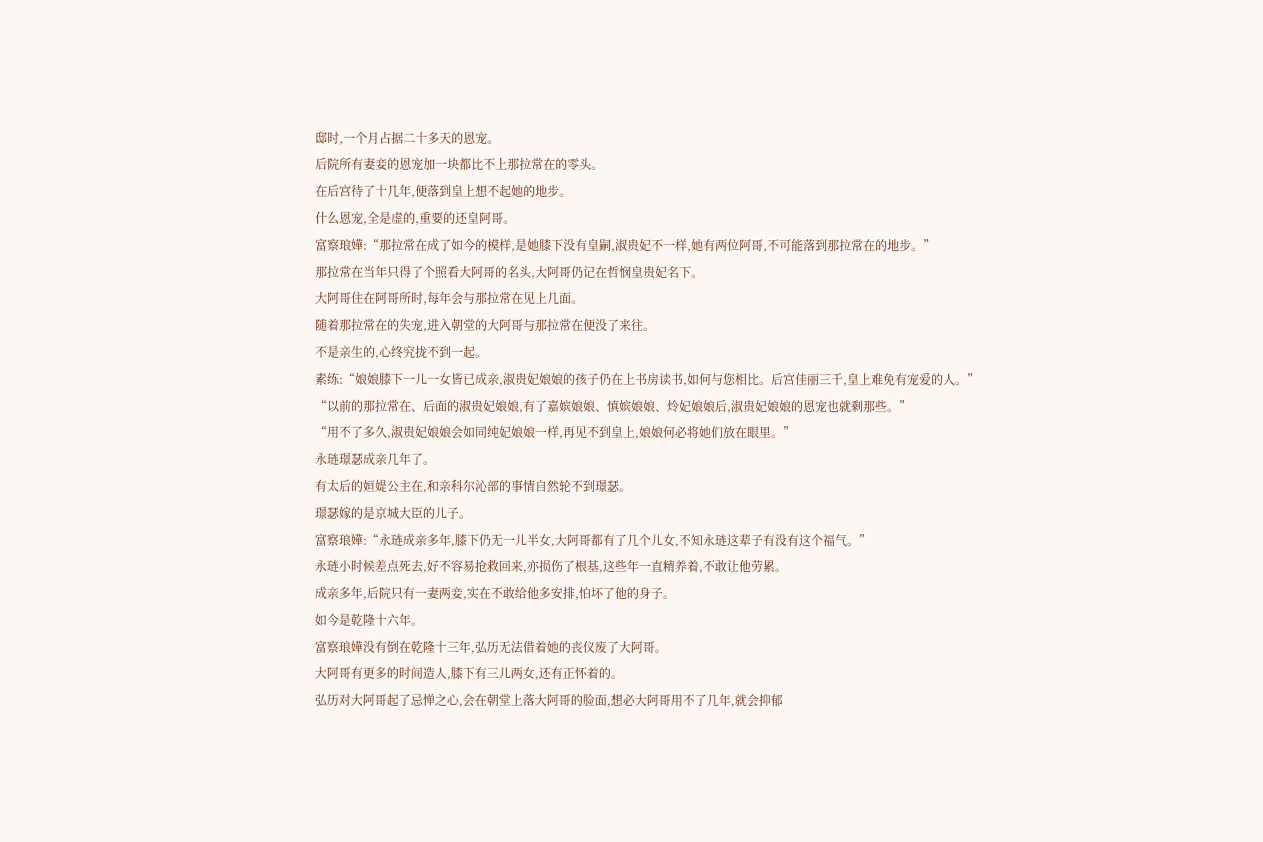邸时,一个月占据二十多天的恩宠。
后院所有妻妾的恩宠加一块都比不上那拉常在的零头。
在后宫待了十几年,便落到皇上想不起她的地步。
什么恩宠,全是虚的,重要的还皇阿哥。
富察琅嬅:“那拉常在成了如今的模样,是她膝下没有皇嗣,淑贵妃不一样,她有两位阿哥,不可能落到那拉常在的地步。”
那拉常在当年只得了个照看大阿哥的名头,大阿哥仍记在哲悯皇贵妃名下。
大阿哥住在阿哥所时,每年会与那拉常在见上几面。
随着那拉常在的失宠,进入朝堂的大阿哥与那拉常在便没了来往。
不是亲生的,心终究拢不到一起。
素练:“娘娘膝下一儿一女皆已成亲,淑贵妃娘娘的孩子仍在上书房读书,如何与您相比。后宫佳丽三千,皇上难免有宠爱的人。”
“以前的那拉常在、后面的淑贵妃娘娘,有了嘉嫔娘娘、慎嫔娘娘、炩妃娘娘后,淑贵妃娘娘的恩宠也就剩那些。”
“用不了多久,淑贵妃娘娘会如同纯妃娘娘一样,再见不到皇上,娘娘何必将她们放在眼里。”
永琏璟瑟成亲几年了。
有太后的姮媞公主在,和亲科尔沁部的事情自然轮不到璟瑟。
璟瑟嫁的是京城大臣的儿子。
富察琅嬅:“永琏成亲多年,膝下仍无一儿半女,大阿哥都有了几个儿女,不知永琏这辈子有没有这个福气。”
永琏小时候差点死去,好不容易抢救回来,亦损伤了根基,这些年一直精养着,不敢让他劳累。
成亲多年,后院只有一妻两妾,实在不敢给他多安排,怕坏了他的身子。
如今是乾隆十六年。
富察琅嬅没有倒在乾隆十三年,弘历无法借着她的丧仪废了大阿哥。
大阿哥有更多的时间造人,膝下有三儿两女,还有正怀着的。
弘历对大阿哥起了忌惮之心,会在朝堂上落大阿哥的脸面,想必大阿哥用不了几年,就会抑郁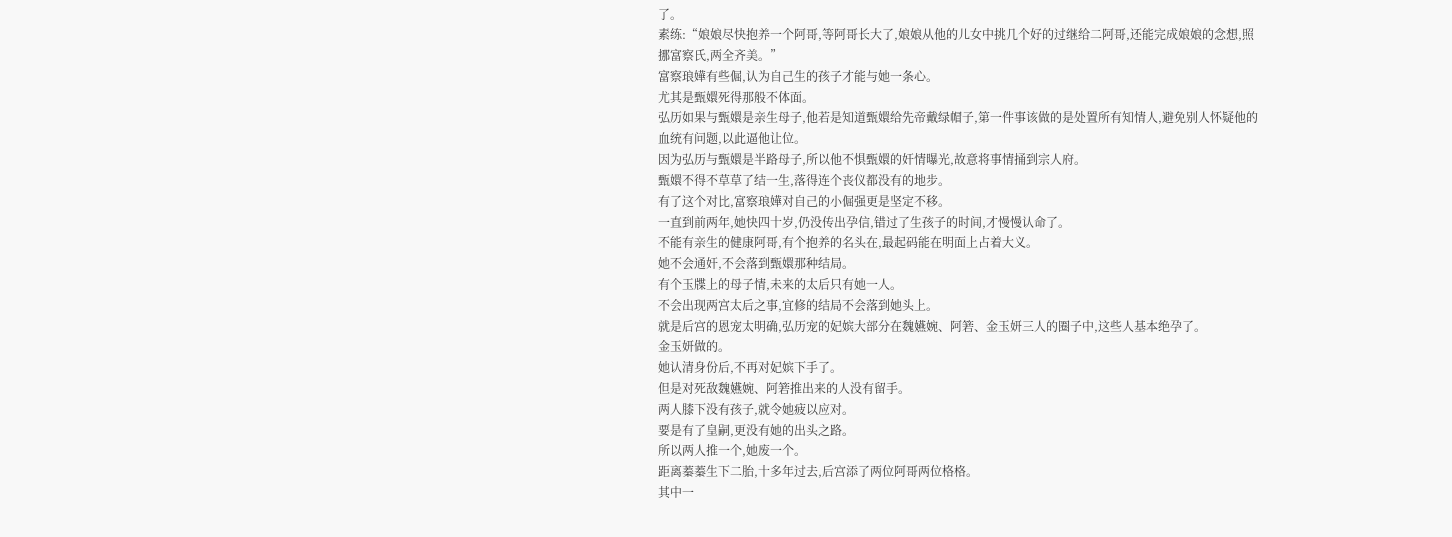了。
素练:“娘娘尽快抱养一个阿哥,等阿哥长大了,娘娘从他的儿女中挑几个好的过继给二阿哥,还能完成娘娘的念想,照挪富察氏,两全齐美。”
富察琅嬅有些倔,认为自己生的孩子才能与她一条心。
尤其是甄嬛死得那般不体面。
弘历如果与甄嬛是亲生母子,他若是知道甄嬛给先帝戴绿帽子,第一件事该做的是处置所有知情人,避免别人怀疑他的血统有问题,以此逼他让位。
因为弘历与甄嬛是半路母子,所以他不惧甄嬛的奸情曝光,故意将事情捅到宗人府。
甄嬛不得不草草了结一生,落得连个丧仪都没有的地步。
有了这个对比,富察琅嬅对自己的小倔强更是坚定不移。
一直到前两年,她快四十岁,仍没传出孕信,错过了生孩子的时间,才慢慢认命了。
不能有亲生的健康阿哥,有个抱养的名头在,最起码能在明面上占着大义。
她不会通奸,不会落到甄嬛那种结局。
有个玉牒上的母子情,未来的太后只有她一人。
不会出现两宫太后之事,宜修的结局不会落到她头上。
就是后宫的恩宠太明确,弘历宠的妃嫔大部分在魏嬿婉、阿箬、金玉妍三人的圈子中,这些人基本绝孕了。
金玉妍做的。
她认清身份后,不再对妃嫔下手了。
但是对死敌魏嬿婉、阿箬推出来的人没有留手。
两人膝下没有孩子,就令她疲以应对。
要是有了皇嗣,更没有她的出头之路。
所以两人推一个,她废一个。
距离蓁蓁生下二胎,十多年过去,后宫添了两位阿哥两位格格。
其中一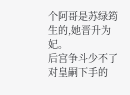个阿哥是苏绿筠生的,她晋升为妃。
后宫争斗少不了对皇嗣下手的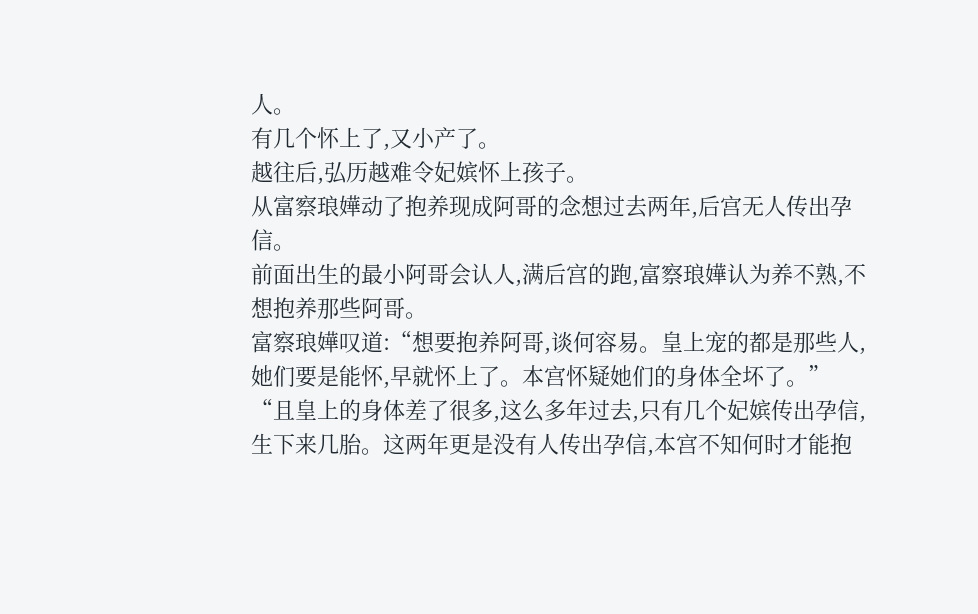人。
有几个怀上了,又小产了。
越往后,弘历越难令妃嫔怀上孩子。
从富察琅嬅动了抱养现成阿哥的念想过去两年,后宫无人传出孕信。
前面出生的最小阿哥会认人,满后宫的跑,富察琅嬅认为养不熟,不想抱养那些阿哥。
富察琅嬅叹道:“想要抱养阿哥,谈何容易。皇上宠的都是那些人,她们要是能怀,早就怀上了。本宫怀疑她们的身体全坏了。”
“且皇上的身体差了很多,这么多年过去,只有几个妃嫔传出孕信,生下来几胎。这两年更是没有人传出孕信,本宫不知何时才能抱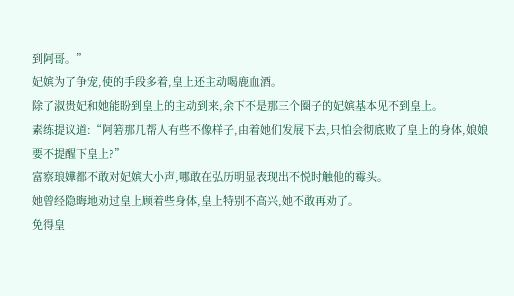到阿哥。”
妃嫔为了争宠,使的手段多着,皇上还主动喝鹿血酒。
除了淑贵妃和她能盼到皇上的主动到来,余下不是那三个圈子的妃嫔基本见不到皇上。
素练提议道:“阿箬那几帮人有些不像样子,由着她们发展下去,只怕会彻底败了皇上的身体,娘娘要不提醒下皇上?”
富察琅嬅都不敢对妃嫔大小声,哪敢在弘历明显表现出不悦时触他的霉头。
她曾经隐晦地劝过皇上顾着些身体,皇上特别不高兴,她不敢再劝了。
免得皇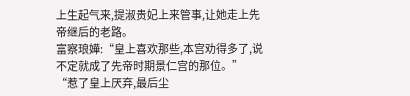上生起气来,提淑贵妃上来管事,让她走上先帝继后的老路。
富察琅嬅:“皇上喜欢那些,本宫劝得多了,说不定就成了先帝时期景仁宫的那位。”
“惹了皇上厌弃,最后尘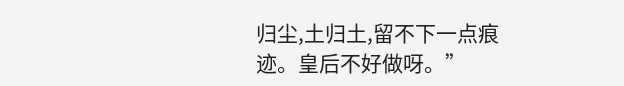归尘,土归土,留不下一点痕迹。皇后不好做呀。”